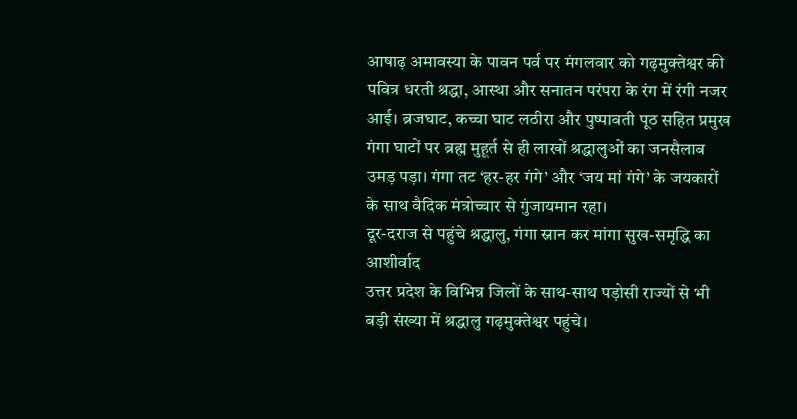आषाढ़ अमावस्या के पावन पर्व पर मंगलवार को गढ़मुक्तेश्वर की पवित्र धरती श्रद्धा, आस्था और सनातन परंपरा के रंग में रंगी नजर आई। ब्रजघाट, कच्चा घाट लठीरा और पुष्पावती पूठ सहित प्रमुख गंगा घाटों पर ब्रह्म मुहूर्त से ही लाखों श्रद्धालुओं का जनसैलाब उमड़ पड़ा। गंगा तट ‘हर-हर गंगे’ और ‘जय मां गंगे’ के जयकारों के साथ वैदिक मंत्रोच्चार से गुंजायमान रहा।
दूर-दराज से पहुंचे श्रद्धालु, गंगा स्नान कर मांगा सुख-समृद्धि का आशीर्वाद
उत्तर प्रदेश के विभिन्न जिलों के साथ-साथ पड़ोसी राज्यों से भी बड़ी संख्या में श्रद्धालु गढ़मुक्तेश्वर पहुंचे।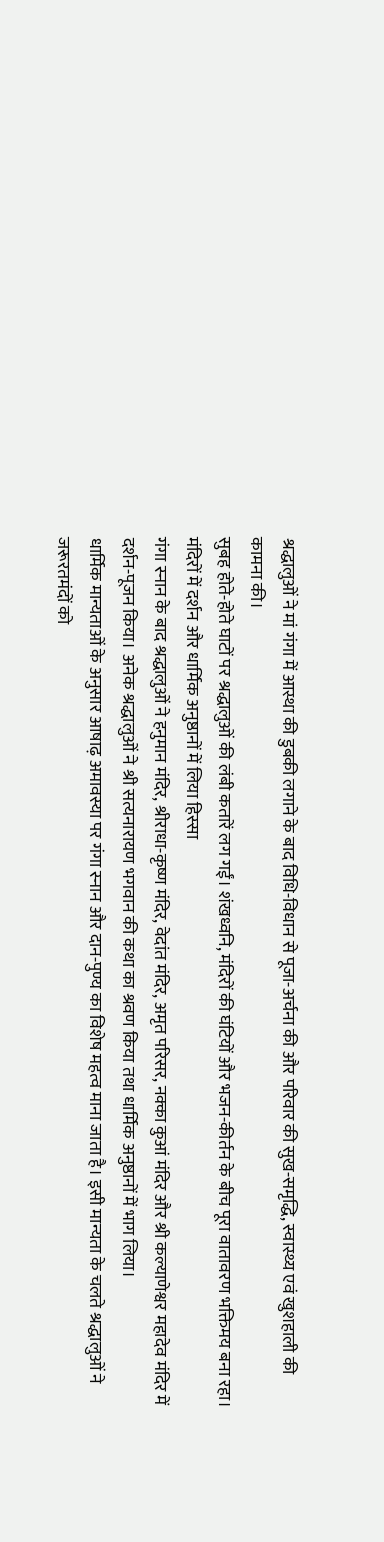श्रद्धालुओं ने मां गंगा में आस्था की डुबकी लगाने के बाद विधि-विधान से पूजा-अर्चना की और परिवार की सुख-समृद्धि, स्वास्थ्य एवं खुशहाली की कामना की।
सुबह होते-होते घाटों पर श्रद्धालुओं की लंबी कतारें लग गईं। शंखध्वनि, मंदिरों की घंटियों और भजन-कीर्तन के बीच पूरा वातावरण भक्तिमय बना रहा।
मंदिरों में दर्शन और धार्मिक अनुष्ठानों में लिया हिस्सा
गंगा स्नान के बाद श्रद्धालुओं ने हनुमान मंदिर, श्रीराधा-कृष्ण मंदिर, वेदांत मंदिर, अमृत परिसर, नक्का कुआं मंदिर और श्री कल्याणेश्वर महादेव मंदिर में दर्शन-पूजन किया। अनेक श्रद्धालुओं ने श्री सत्यनारायण भगवान की कथा का श्रवण किया तथा धार्मिक अनुष्ठानों में भाग लिया।
धार्मिक मान्यताओं के अनुसार आषाढ़ अमावस्या पर गंगा स्नान और दान-पुण्य का विशेष महत्व माना जाता है। इसी मान्यता के चलते श्रद्धालुओं ने जरूरतमंदों को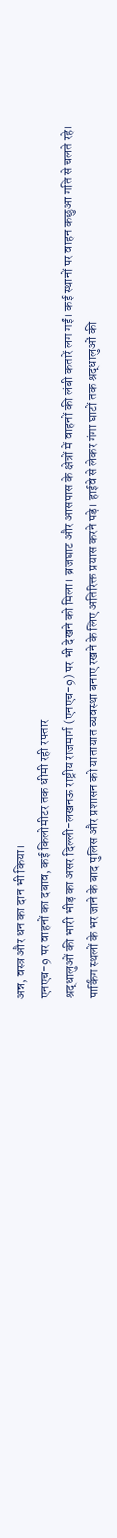अन्न, वस्त्र और धन का दान भी किया।
एनएच-9 पर वाहनों का दबाव, कई किलोमीटर तक धीमी रही रफ्तार
श्रद्धालुओं की भारी भीड़ का असर दिल्ली-लखनऊ राष्ट्रीय राजमार्ग (एनएच-9) पर भी देखने को मिला। ब्रजघाट और आसपास के क्षेत्रों में वाहनों की लंबी कतारें लग गईं। कई स्थानों पर वाहन कछुआ गति से चलते रहे।
पार्किंग स्थलों के भर जाने के बाद पुलिस और प्रशासन को यातायात व्यवस्था बनाए रखने के लिए अतिरिक्त प्रयास करने पड़े। हाईवे से लेकर गंगा घाटों तक श्रद्धालुओं की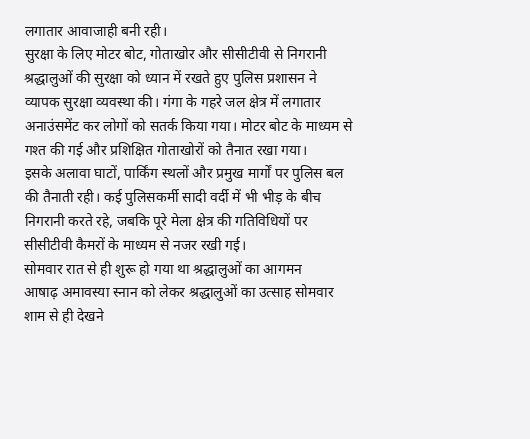लगातार आवाजाही बनी रही।
सुरक्षा के लिए मोटर बोट, गोताखोर और सीसीटीवी से निगरानी
श्रद्धालुओं की सुरक्षा को ध्यान में रखते हुए पुलिस प्रशासन ने व्यापक सुरक्षा व्यवस्था की। गंगा के गहरे जल क्षेत्र में लगातार अनाउंसमेंट कर लोगों को सतर्क किया गया। मोटर बोट के माध्यम से गश्त की गई और प्रशिक्षित गोताखोरों को तैनात रखा गया।
इसके अलावा घाटों, पार्किंग स्थलों और प्रमुख मार्गों पर पुलिस बल की तैनाती रही। कई पुलिसकर्मी सादी वर्दी में भी भीड़ के बीच निगरानी करते रहे, जबकि पूरे मेला क्षेत्र की गतिविधियों पर सीसीटीवी कैमरों के माध्यम से नजर रखी गई।
सोमवार रात से ही शुरू हो गया था श्रद्धालुओं का आगमन
आषाढ़ अमावस्या स्नान को लेकर श्रद्धालुओं का उत्साह सोमवार शाम से ही देखने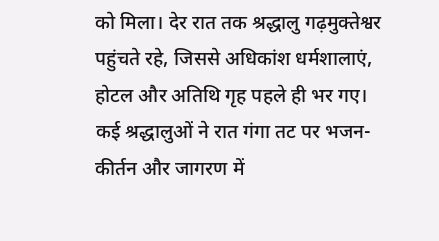को मिला। देर रात तक श्रद्धालु गढ़मुक्तेश्वर पहुंचते रहे, जिससे अधिकांश धर्मशालाएं, होटल और अतिथि गृह पहले ही भर गए।
कई श्रद्धालुओं ने रात गंगा तट पर भजन-कीर्तन और जागरण में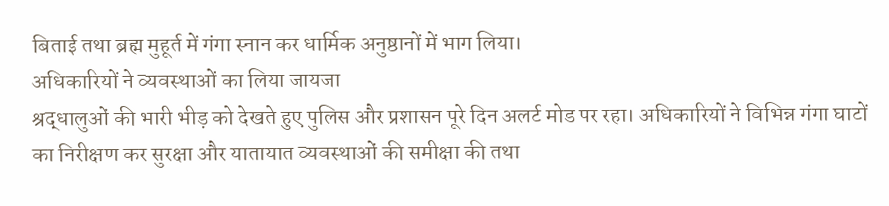बिताई तथा ब्रह्म मुहूर्त में गंगा स्नान कर धार्मिक अनुष्ठानों में भाग लिया।
अधिकारियों ने व्यवस्थाओं का लिया जायजा
श्रद्धालुओं की भारी भीड़ को देखते हुए पुलिस और प्रशासन पूरे दिन अलर्ट मोड पर रहा। अधिकारियों ने विभिन्न गंगा घाटों का निरीक्षण कर सुरक्षा और यातायात व्यवस्थाओं की समीक्षा की तथा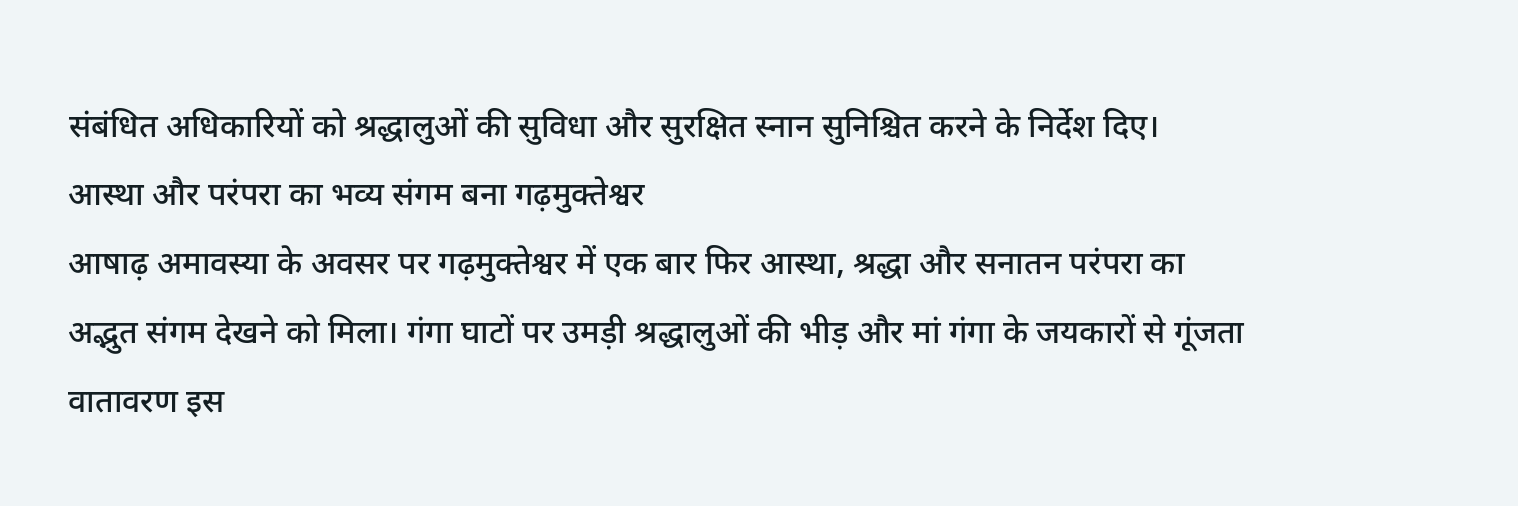संबंधित अधिकारियों को श्रद्धालुओं की सुविधा और सुरक्षित स्नान सुनिश्चित करने के निर्देश दिए।
आस्था और परंपरा का भव्य संगम बना गढ़मुक्तेश्वर
आषाढ़ अमावस्या के अवसर पर गढ़मुक्तेश्वर में एक बार फिर आस्था, श्रद्धा और सनातन परंपरा का अद्भुत संगम देखने को मिला। गंगा घाटों पर उमड़ी श्रद्धालुओं की भीड़ और मां गंगा के जयकारों से गूंजता वातावरण इस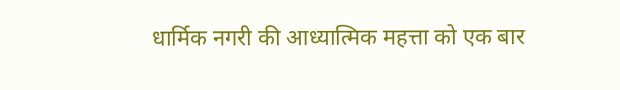धार्मिक नगरी की आध्यात्मिक महत्ता को एक बार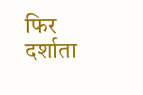फिर दर्शाता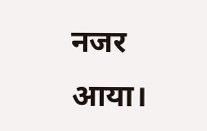नजर आया।